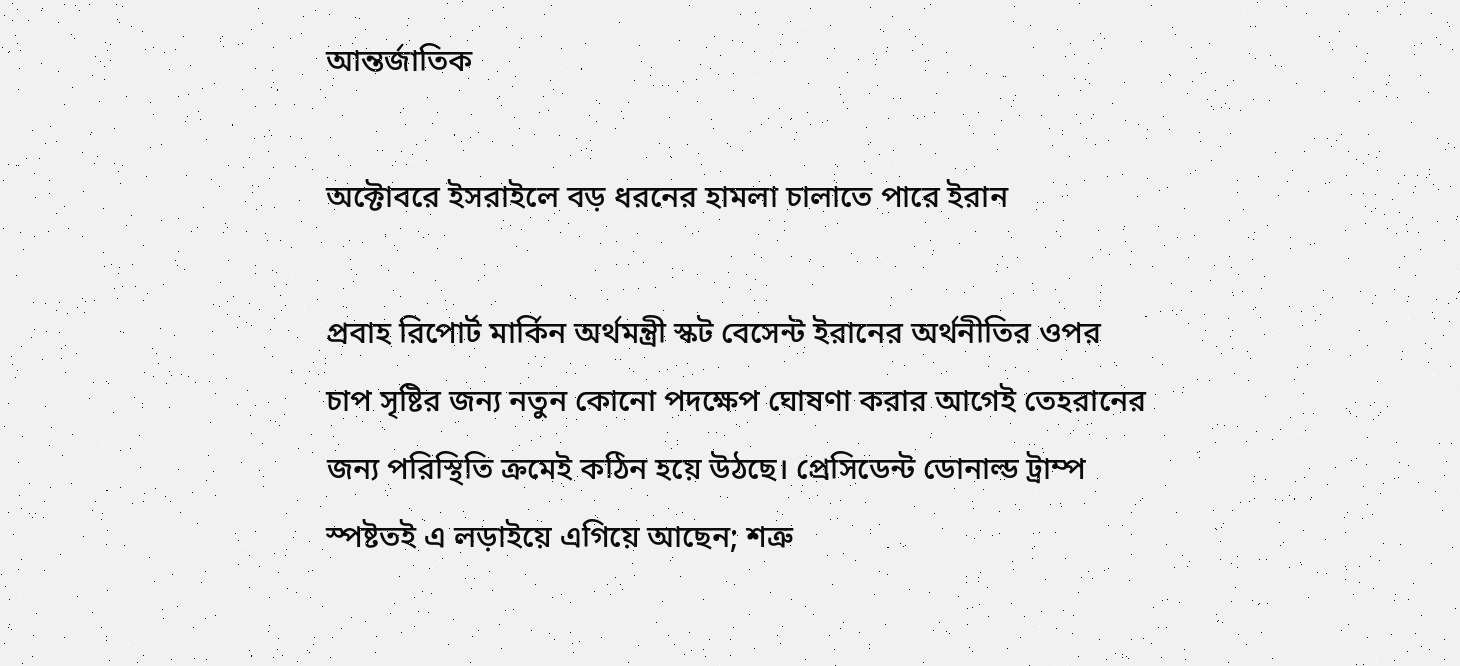আন্তর্জাতিক

অক্টোবরে ইসরাইলে বড় ধরনের হামলা চালাতে পারে ইরান

প্রবাহ রিপোর্ট মার্কিন অর্থমন্ত্রী স্কট বেসেন্ট ইরানের অর্থনীতির ওপর চাপ সৃষ্টির জন্য নতুন কোনো পদক্ষেপ ঘোষণা করার আগেই তেহরানের জন্য পরিস্থিতি ক্রমেই কঠিন হয়ে উঠছে। প্রেসিডেন্ট ডোনাল্ড ট্রাম্প স্পষ্টতই এ লড়াইয়ে এগিয়ে আছেন; শত্রু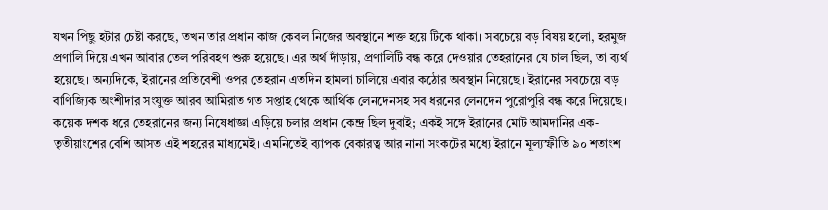যখন পিছু হটার চেষ্টা করছে, তখন তার প্রধান কাজ কেবল নিজের অবস্থানে শক্ত হয়ে টিকে থাকা। সবচেয়ে বড় বিষয় হলো, হরমুজ প্রণালি দিয়ে এখন আবার তেল পরিবহণ শুরু হয়েছে। এর অর্থ দাঁড়ায়, প্রণালিটি বন্ধ করে দেওয়ার তেহরানের যে চাল ছিল, তা ব্যর্থ হয়েছে। অন্যদিকে, ইরানের প্রতিবেশী ওপর তেহরান এতদিন হামলা চালিয়ে এবার কঠোর অবস্থান নিয়েছে। ইরানের সবচেয়ে বড় বাণিজ্যিক অংশীদার সংযুক্ত আরব আমিরাত গত সপ্তাহ থেকে আর্থিক লেনদেনসহ সব ধরনের লেনদেন পুরোপুরি বন্ধ করে দিয়েছে। কয়েক দশক ধরে তেহরানের জন্য নিষেধাজ্ঞা এড়িয়ে চলার প্রধান কেন্দ্র ছিল দুবাই; একই সঙ্গে ইরানের মোট আমদানির এক-তৃতীয়াংশের বেশি আসত এই শহরের মাধ্যমেই। এমনিতেই ব্যাপক বেকারত্ব আর নানা সংকটের মধ্যে ইরানে মূল্যস্ফীতি ৯০ শতাংশ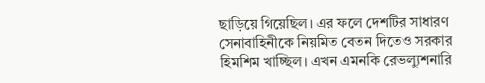ছাড়িয়ে গিয়েছিল। এর ফলে দেশটির সাধারণ সেনাবাহিনীকে নিয়মিত বেতন দিতেও সরকার হিমশিম খাচ্ছিল। এখন এমনকি রেভল্যুশনারি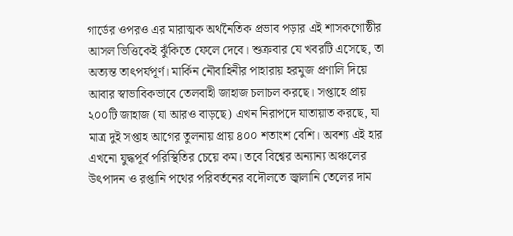গার্ডের ওপরও এর মারাত্মক অর্থনৈতিক প্রভাব পড়ার এই শাসকগোষ্ঠীর আসল ভিত্তিকেই ঝুঁকিতে ফেলে দেবে। শুক্রবার যে খবরটি এসেছে, তা অত্যন্ত তাৎপর্যপূর্ণ। মার্কিন নৌবাহিনীর পাহারায় হরমুজ প্রণালি দিয়ে আবার স্বাভাবিকভাবে তেলবাহী জাহাজ চলাচল করছে। সপ্তাহে প্রায় ২০০টি জাহাজ (যা আরও বাড়ছে) এখন নিরাপদে যাতায়াত করছে, যা মাত্র দুই সপ্তাহ আগের তুলনায় প্রায় ৪০০ শতাংশ বেশি। অবশ্য এই হার এখনো যুদ্ধপূর্ব পরিস্থিতির চেয়ে কম। তবে বিশ্বের অন্যান্য অঞ্চলের উৎপাদন ও রপ্তানি পথের পরিবর্তনের বদৌলতে জ্বালানি তেলের দাম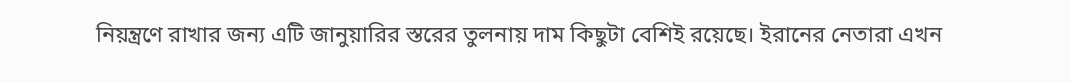নিয়ন্ত্রণে রাখার জন্য এটি জানুয়ারির স্তরের তুলনায় দাম কিছুটা বেশিই রয়েছে। ইরানের নেতারা এখন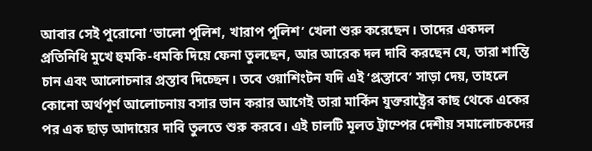আবার সেই পুরোনো ‘ভালো পুলিশ, খারাপ পুলিশ’ খেলা শুরু করেছেন। তাদের একদল প্রতিনিধি মুখে হুমকি-ধমকি দিয়ে ফেনা তুলছেন, আর আরেক দল দাবি করছেন যে, তারা শান্তি চান এবং আলোচনার প্রস্তাব দিচ্ছেন। তবে ওয়াশিংটন যদি এই ‘প্রস্তাবে’ সাড়া দেয়, তাহলে কোনো অর্থপূর্ণ আলোচনায় বসার ভান করার আগেই তারা মার্কিন যুক্তরাষ্ট্রের কাছ থেকে একের পর এক ছাড় আদায়ের দাবি তুলতে শুরু করবে। এই চালটি মূলত ট্রাম্পের দেশীয় সমালোচকদের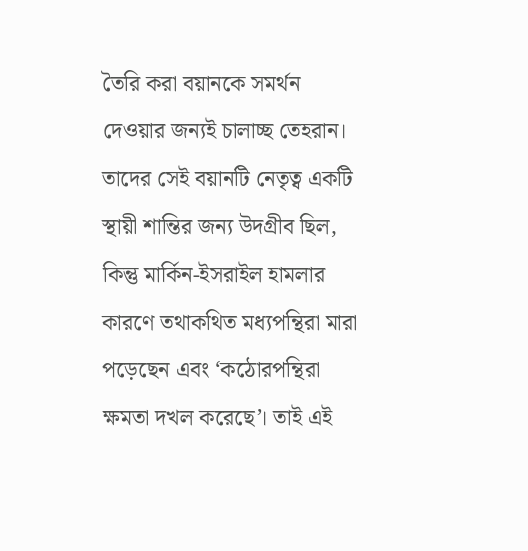তৈরি করা বয়ানকে সমর্থন দেওয়ার জন্যই চালাচ্ছ তেহরান। তাদের সেই বয়ানটি নেতৃত্ব একটি স্থায়ী শান্তির জন্য উদগ্রীব ছিল, কিন্তু মার্কিন-ইসরাইল হামলার কারণে তথাকথিত মধ্যপন্থিরা মারা পড়েছেন এবং ‘কঠোরপন্থিরা ক্ষমতা দখল করেছে’। তাই এই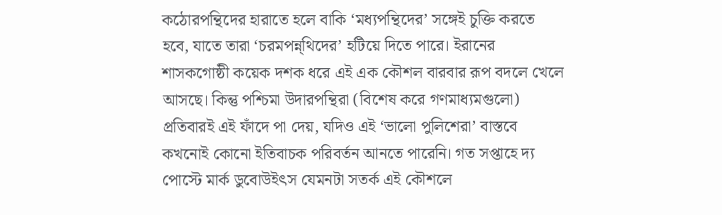কঠোরপন্থিদের হারাতে হলে বাকি ‘মধ্যপন্থিদের’ সঙ্গেই চুক্তি করতে হবে, যাতে তারা ‘চরমপন্ন্থিদের’ হটিয়ে দিতে পারে। ইরানের শাসকগোষ্ঠী কয়েক দশক ধরে এই এক কৌশল বারবার রূপ বদলে খেলে আসছে। কিন্তু পশ্চিমা উদারপন্থিরা (বিশেষ করে গণমাধ্যমগুলো) প্রতিবারই এই ফাঁদে পা দেয়, যদিও এই ‘ভালো পুলিশেরা’ বাস্তবে কখনোই কোনো ইতিবাচক পরিবর্তন আনতে পারেনি। গত সপ্তাহে দ্য পোস্টে মার্ক ডুবোউইৎস যেমনটা সতর্ক এই কৌশলে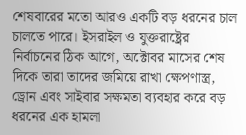শেষবারের মতো আরও একটি বড় ধরনের চাল চালতে পারে। ইসরাইল ও যুক্তরাষ্ট্রের নির্বাচনের ঠিক আগে, অক্টোবর মাসের শেষ দিকে তারা তাদের জমিয়ে রাখা ক্ষেপণাস্ত্র, ড্রোন এবং সাইবার সক্ষমতা ব্যবহার করে বড় ধরনের এক হামলা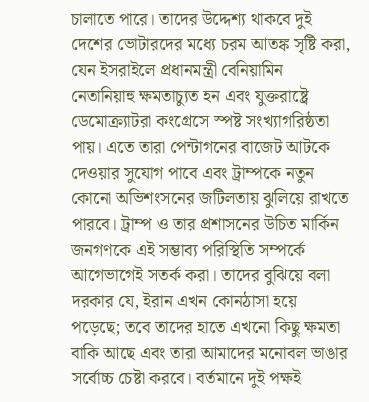চালাতে পারে। তাদের উদ্দেশ্য থাকবে দুই দেশের ভোটারদের মধ্যে চরম আতঙ্ক সৃষ্টি করা, যেন ইসরাইলে প্রধানমন্ত্রী বেনিয়ামিন নেতানিয়াহু ক্ষমতাচ্যুত হন এবং যুক্তরাষ্ট্রে ডেমোক্র্যাটরা কংগ্রেসে স্পষ্ট সংখ্যাগরিষ্ঠতা পায়। এতে তারা পেন্টাগনের বাজেট আটকে দেওয়ার সুযোগ পাবে এবং ট্রাম্পকে নতুন কোনো অভিশংসনের জটিলতায় ঝুলিয়ে রাখতে পারবে। ট্রাম্প ও তার প্রশাসনের উচিত মার্কিন জনগণকে এই সম্ভাব্য পরিস্থিতি সম্পর্কে আগেভাগেই সতর্ক করা। তাদের বুঝিয়ে বলা দরকার যে, ইরান এখন কোনঠাসা হয়ে পড়েছে; তবে তাদের হাতে এখনো কিছু ক্ষমতা বাকি আছে এবং তারা আমাদের মনোবল ভাঙার সর্বোচ্চ চেষ্টা করবে। বর্তমানে দুই পক্ষই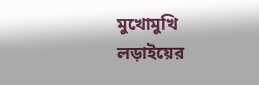মুখোমুখি লড়াইয়ের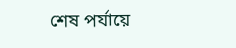শেষ পর্যায়ে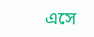এসে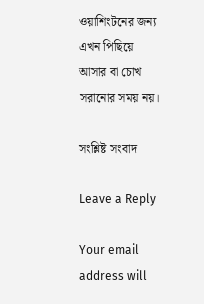ওয়াশিংটনের জন্য এখন পিছিয়ে আসার বা চোখ সরানোর সময় নয়।

সংশ্লিষ্ট সংবাদ

Leave a Reply

Your email address will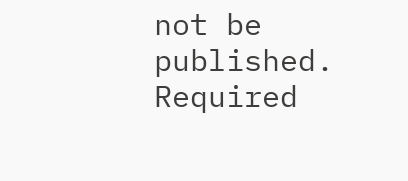not be published. Required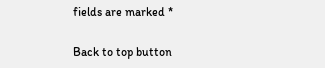fields are marked *

Back to top button